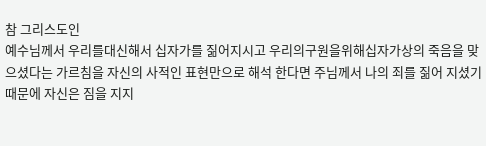참 그리스도인
예수님께서 우리를대신해서 십자가를 짊어지시고 우리의구원을위해십자가상의 죽음을 맞으셨다는 가르침을 자신의 사적인 표현만으로 해석 한다면 주님께서 나의 죄를 짊어 지셨기 때문에 자신은 짐을 지지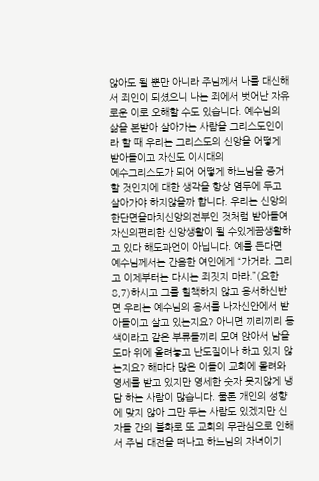않아도 될 뿐만 아니라 주님께서 나를 대신해서 죄인이 되셨으니 나는 죄에서 벗어난 자유로운 이로 오해할 수도 있습니다. 예수님의 삶을 본받아 살아가는 사람을 그리스도인이라 할 때 우리는 그리스도의 신앙을 어떻게 받아들이고 자신도 이시대의
예수그리스도가 되어 어떻게 하느님을 증거 할 것인지에 대한 생각을 항상 염두에 두고 살아가야 하지않을까 합니다. 우리는 신앙의한단면을마치신앙의전부인 것처럼 받아들여 자신의편리한 신앙생활이 될 수있게끔생활하고 있다 해도과언이 아닙니다. 예를 든다면 예수님께서는 간음한 여인에게 “가거라. 그리고 이제부터는 다시는 죄짓지 마라.”(요한 8,7)하시고 그를 힐책하지 않고 용서하신반면 우리는 예수님의 용서를 나자신안에서 받아들이고 살고 있는지요? 아니면 끼리끼리 동색이라고 같은 부류들끼리 모여 앉아서 남을 도마 위에 올려놓고 난도질이나 하고 있지 않는지요? 해마다 많은 이들이 교회에 몰려와 영세를 받고 있지만 영세한 숫자 못지않게 냉담 하는 사람이 많습니다. 물론 개인의 성향에 맞지 않아 그만 두는 사람도 있겠지만 신자들 간의 불화로 또 교회의 무관심으로 인해서 주님 대전을 떠나고 하느님의 자녀이기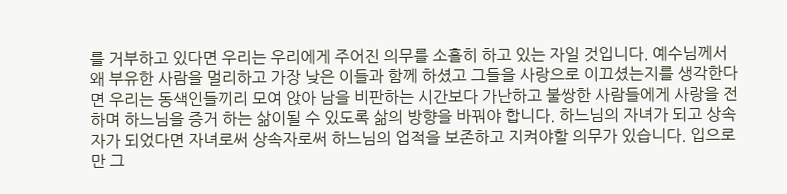를 거부하고 있다면 우리는 우리에게 주어진 의무를 소홀히 하고 있는 자일 것입니다. 예수님께서 왜 부유한 사람을 멀리하고 가장 낮은 이들과 함께 하셨고 그들을 사랑으로 이끄셨는지를 생각한다면 우리는 동색인들끼리 모여 앉아 남을 비판하는 시간보다 가난하고 불쌍한 사람들에게 사랑을 전하며 하느님을 증거 하는 삶이될 수 있도록 삶의 방향을 바꿔야 합니다. 하느님의 자녀가 되고 상속자가 되었다면 자녀로써 상속자로써 하느님의 업적을 보존하고 지켜야할 의무가 있습니다. 입으로만 그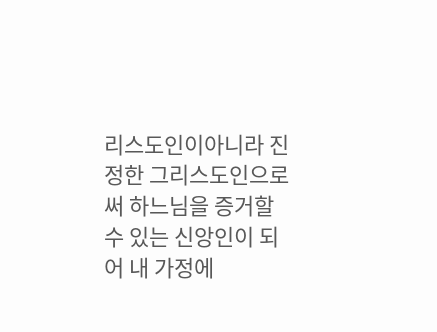리스도인이아니라 진정한 그리스도인으로써 하느님을 증거할수 있는 신앙인이 되어 내 가정에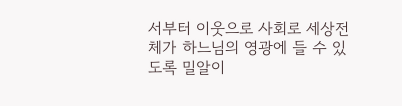서부터 이웃으로 사회로 세상전체가 하느님의 영광에 들 수 있도록 밀알이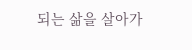되는 삶을 살아가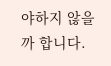야하지 않을까 합니다.